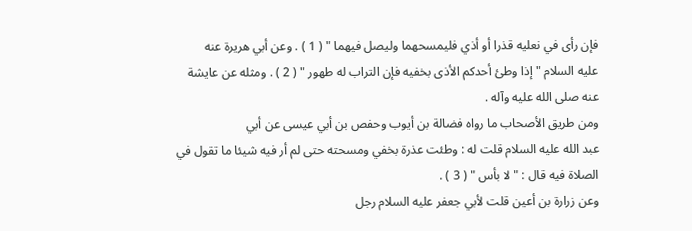فإن رأى في نعليه قذرا أو أذي فليمسحهما وليصل فيهما " ( 1 ) . وعن أبي هريرة عنه
عليه السلام " إذا وطئ أحدكم الأذى بخفيه فإن التراب له طهور " ( 2 ) . ومثله عن عايشة
عنه صلى الله عليه وآله .
ومن طريق الأصحاب ما رواه فضالة بن أيوب وحفص بن أبي عيسى عن أبي
عبد الله عليه السلام قلت له : وطئت عذرة بخفي ومسحته حتى لم أر فيه شيئا ما تقول في
الصلاة فيه قال : " لا بأس " ( 3 ) .
وعن زرارة بن أعين قلت لأبي جعفر عليه السلام رجل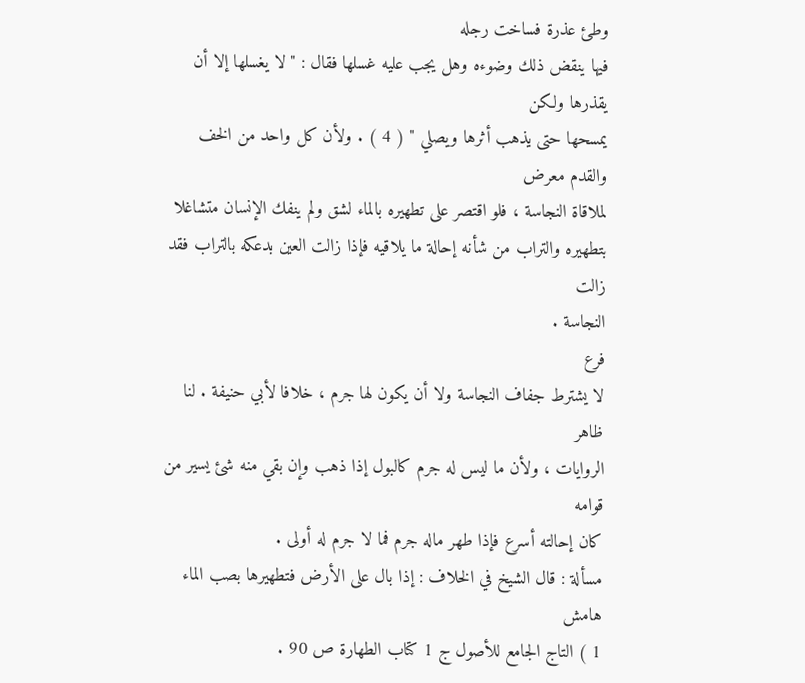وطئ عذرة فساخت رجله
فيها ينقض ذلك وضوءه وهل يجب عليه غسلها فقال : " لا يغسلها إلا أن يقذرها ولكن
يمسحها حتى يذهب أثرها ويصلي " ( 4 ) . ولأن كل واحد من الخف والقدم معرض
لملاقاة النجاسة ، فلو اقتصر على تطهيره بالماء لشق ولم ينفك الإنسان متشاغلا
بتطهيره والتراب من شأنه إحالة ما يلاقيه فإذا زالت العين بدعكه بالتراب فقد زالت
النجاسة .
فرع
لا يشترط جفاف النجاسة ولا أن يكون لها جرم ، خلافا لأبي حنيفة . لنا ظاهر
الروايات ، ولأن ما ليس له جرم كالبول إذا ذهب وإن بقي منه شئ يسير من قوامه
كان إحالته أسرع فإذا طهر ماله جرم فما لا جرم له أولى .
مسألة : قال الشيخ في الخلاف : إذا بال على الأرض فتطهيرها بصب الماء
هامش
1 ) التاج الجامع للأصول ج 1 كتاب الطهارة ص 90 .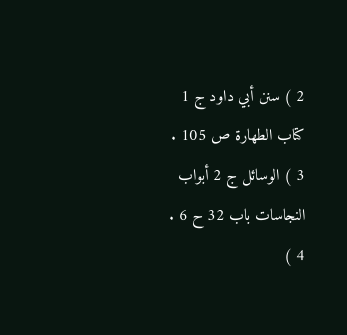2 ) سنن أبي داود ج 1 كتاب الطهارة ص 105 .
3 ) الوسائل ج 2 أبواب النجاسات باب 32 ح 6 .
4 )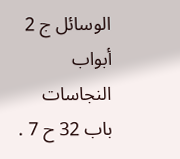الوسائل ج 2 أبواب النجاسات باب 32 ح 7 .